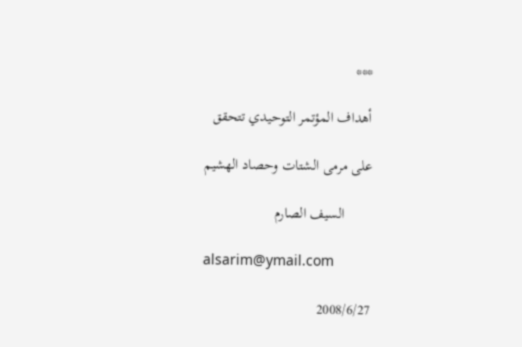***

أهداف المؤتمر التوحيدي تتحقق

على مرمى الشتات وحصاد الهشيم

       السيف الصارم

alsarim@ymail.com

2008/6/27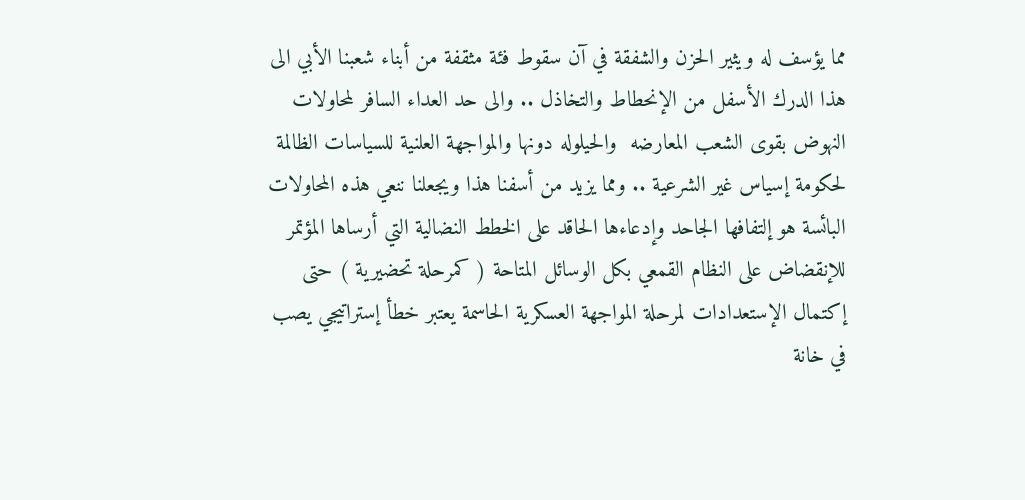مما يؤسف له ويثير الحزن والشفقة في آن سقوط فئة مثقفة من أبناء شعبنا الأبي الى هذا الدرك الأسفل من الإنحطاط والتخاذل .. والى حد العداء السافر لمحاولات النهوض بقوى الشعب المعارضه  والحيلوله دونها والمواجهة العلنية للسياسات الظالمة لحكومة إسياس غير الشرعية .. ومما يزيد من أسفنا هذا ويجعلنا ننعي هذه المحاولات البائسة هو إلتفافها الجاحد وإدعاءها الحاقد على الخطط النضالية التي أرساها المؤتمر للإنقضاض على النظام القمعي بكل الوسائل المتاحة ( كمرحلة تحضيرية ) حتى إكتمال الإستعدادات لمرحلة المواجهة العسكرية الحاسمة يعتبر خطأ إستراتيجي يصب في خانة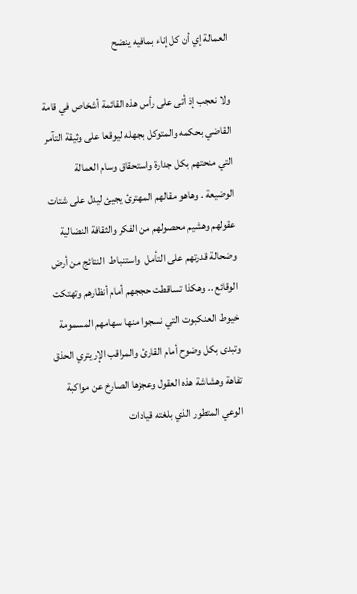العمالة إي أن كل إناء بمافيه ينضح

ولا نعجب إذ أتى على رأس هذه القائمة أشخاص في قامة القاضي بحكمه والمتوكل بجهله ليوقعا على وثيقة التآمر التي منحتهم بكل جدارة واستحقاق وسام العمالة الوضيعة . وهاهو مقالهم المهترئ يجيئ ليدل على شتات عقولهم وهشيم محصولهم من الفكر والثقافة النضالية وضحالة قدرتهم على التأمل  واستنباط  النتائج من أرض الوقائع .. وهكذا تساقطت حججهم أمام أنظارهم وتهتكت خيوط العنكبوت التي نسجوا منها سهامهم المسمومة وتبدى بكل وضوح أمام القارئ والمراقب الإريتري الحذق تفاهة وهشاشة هذه العقول وعجزها الصارخ عن مواكبة الوعي المتطور الذي بلغته قيادات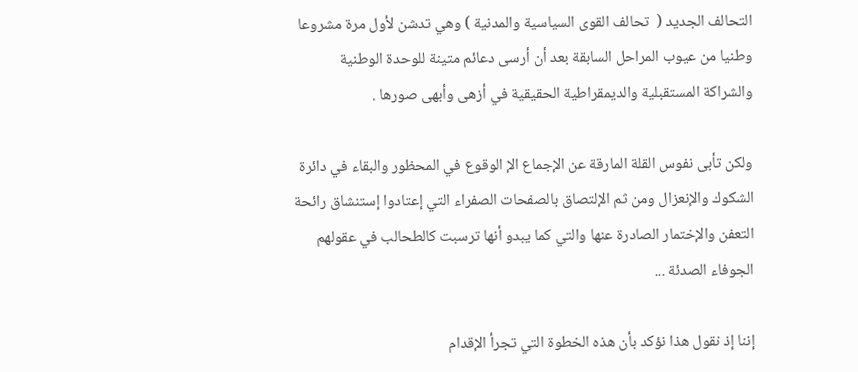التحالف الجديد (  تحالف القوى السياسية والمدنية ) وهي تدشن لأول مرة مشروعا وطنيا من عيوب المراحل السابقة بعد أن أرسى دعائم متينة للوحدة الوطنية والشراكة المستقبلية والديمقراطية الحقيقية في أزهى وأبهى صورها .

ولكن تأبى نفوس القلة المارقة عن الإجماع الإ الوقوع في المحظور والبقاء في دائرة الشكوك والإنعزال ومن ثم الإلتصاق بالصفحات الصفراء التي إعتادوا إستنشاق رائحة التعفن والإختمار الصادرة عنها والتي كما يبدو أنها ترسبت كالطحالب في عقولهم الجوفاء الصدئة ...

إننا إذ نقول هذا نؤكد بأن هذه الخطوة التي تجرأ الإقدام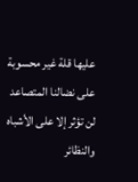عليها قلة غير محسوبة على نضالنا المتصاعد لن تؤثر إلا على الأشباه والنظائر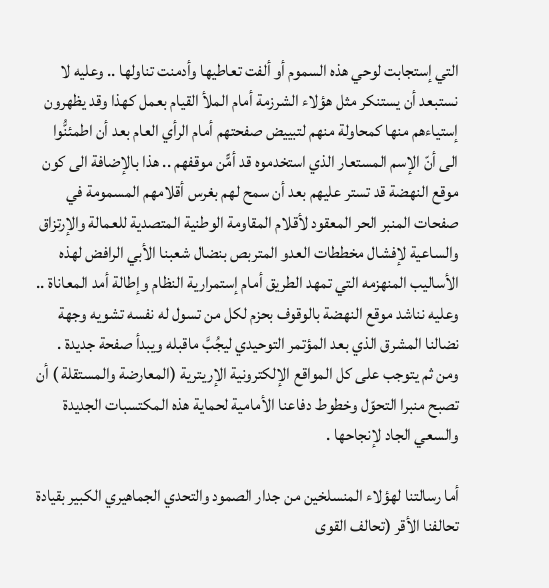التي إستجابت لوحي هذه السموم أو ألفت تعاطيها وأدمنت تناولها .. وعليه لا نستبعد أن يستنكر مثل هؤلاء الشرزمة أمام الملأ القيام بعمل كهذا وقد يظهرون إستياءهم منها كمحاولة منهم لتبييض صفحتهم أمام الرأي العام بعد أن اطمئنُّوا الى أنّ الإسم المستعار الذي استخدموه قد أمًّن موقفهم .. هذا بالإضافة الى كون موقع النهضة قد تستر عليهم بعد أن سمح لهم بغرس أقلامهم المسمومة في صفحات المنبر الحر المعقود لأقلام المقاومة الوطنية المتصدية للعمالة والإرتزاق والساعية لإفشال مخططات العدو المتربص بنضال شعبنا الأبي الرافض لهذه الأساليب المنهزمه التي تمهد الطريق أمام إستمرارية النظام وإطالة أمد المعاناة .. وعليه نناشد موقع النهضة بالوقوف بحزم لكل من تسول له نفسه تشويه وجهة نضالنا المشرق الذي بعد المؤتمر التوحيدي ليجُبَّ ماقبله ويبدأ صفحة جديدة . ومن ثم يتوجب على كل المواقع الإلكترونية الإريترية (المعارضة والمستقلة ) أن تصبح منبرا التحوّل وخطوط دفاعنا الأمامية لحماية هذه المكتسبات الجديدة والسعي الجاد لإنجاحها .

أما رسالتنا لهؤلاء المنسلخين من جدار الصمود والتحدي الجماهيري الكبير بقيادة تحالفنا الأقر (تحالف القوى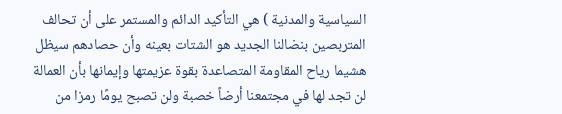السياسية والمدنية ) هي التأكيد الدائم والمستمر على أن تحالف المتربصين بنضالنا الجديد هو الشتات بعينه وأن حصادهم سيظل هشيما رياح المقاومة المتصاعدة بقوة عزيمتها وإيمانها بأن العمالة لن تجد لها في مجتمعنا أرضاً خصبة ولن تصبح يومًا رمزا من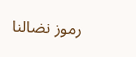رموز نضالنا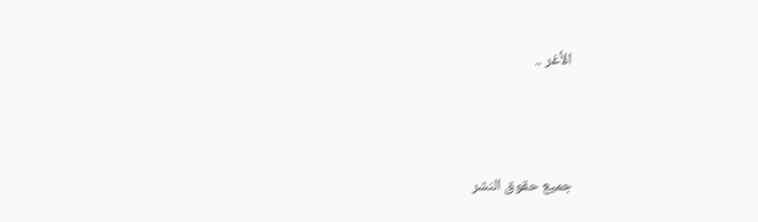الأغر ..





جميع حقوق النشر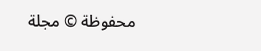محفوظة © مجلة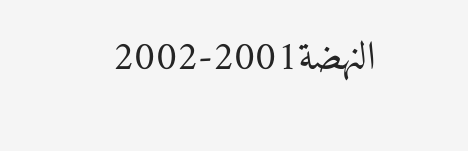النهضة2001-2002